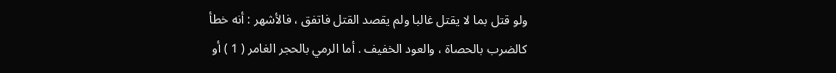ولو قتل بما لا يقتل غالبا ولم يقصد القتل فاتفق ، فالأشهر : أنه خطأ
كالضرب بالحصاة ، والعود الخفيف . أما الرمي بالحجر الغامر ( 1 ) أو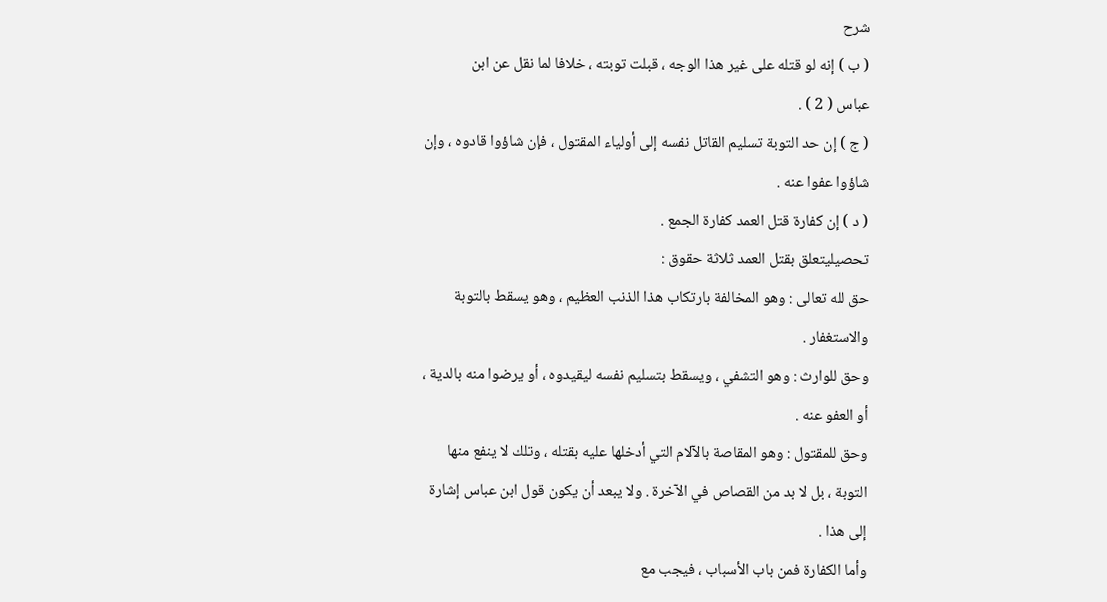شرح
( ب ) إنه لو قتله على غير هذا الوجه ، قبلت توبته ، خلافا لما نقل عن ابن
عباس ( 2 ) .
( ج ) إن حد التوبة تسليم القاتل نفسه إلى أولياء المقتول ، فإن شاؤوا قادوه ، وإن
شاؤوا عفوا عنه .
( د ) إن كفارة قتل العمد كفارة الجمع .
تحصيليتعلق بقتل العمد ثلاثة حقوق :
حق لله تعالى : وهو المخالفة بارتكاب هذا الذنب العظيم ، وهو يسقط بالتوبة
والاستغفار .
وحق للوارث : وهو التشفي ، ويسقط بتسليم نفسه ليقيدوه ، أو يرضوا منه بالدية ،
أو العفو عنه .
وحق للمقتول : وهو المقاصة بالآلام التي أدخلها عليه بقتله ، وتلك لا ينفع منها
التوبة ، بل لا بد من القصاص في الآخرة . ولا يبعد أن يكون قول ابن عباس إشارة
إلى هذا .
وأما الكفارة فمن باب الأسباب ، فيجب مع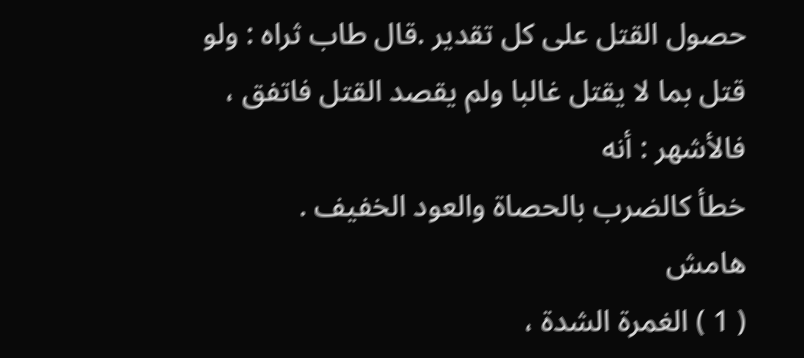حصول القتل على كل تقدير .قال طاب ثراه : ولو قتل بما لا يقتل غالبا ولم يقصد القتل فاتفق ، فالأشهر : أنه
خطأ كالضرب بالحصاة والعود الخفيف .
هامش
( 1 ) الغمرة الشدة ،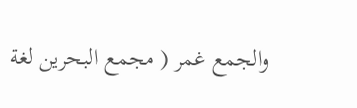والجمع غمر ( مجمع البحرين لغة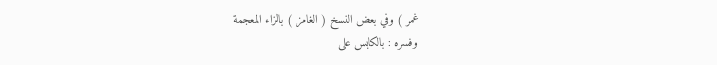غمر ) وفي بعض النسخ ( الغامز ) بالزاء المعجمة
وفسره : بالكابس على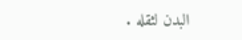البدن لثقله .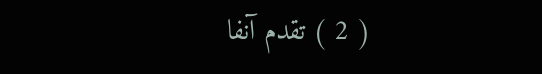( 2 ) تقدم آنفا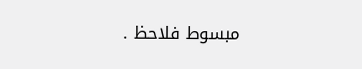مبسوط فلاحظ .